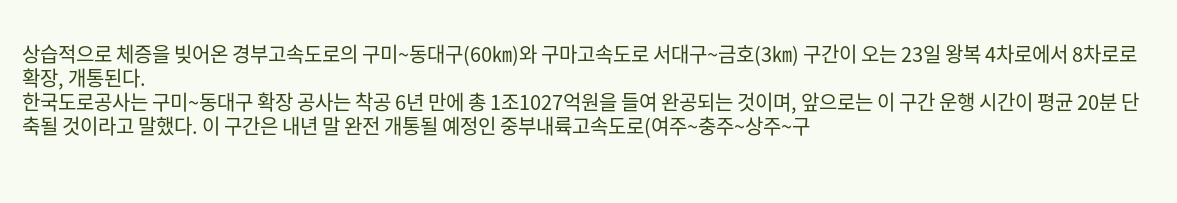상습적으로 체증을 빚어온 경부고속도로의 구미~동대구(60㎞)와 구마고속도로 서대구~금호(3㎞) 구간이 오는 23일 왕복 4차로에서 8차로로 확장, 개통된다.
한국도로공사는 구미~동대구 확장 공사는 착공 6년 만에 총 1조1027억원을 들여 완공되는 것이며, 앞으로는 이 구간 운행 시간이 평균 20분 단축될 것이라고 말했다. 이 구간은 내년 말 완전 개통될 예정인 중부내륙고속도로(여주~충주~상주~구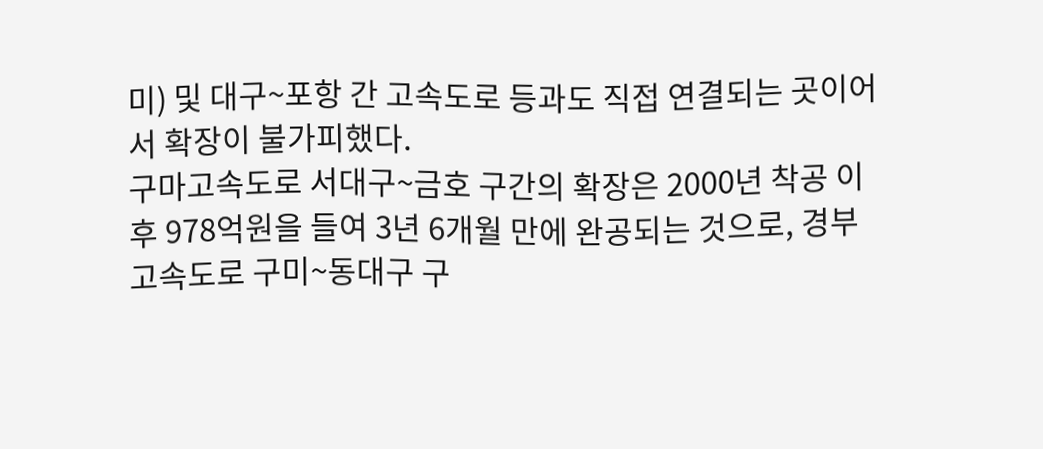미) 및 대구~포항 간 고속도로 등과도 직접 연결되는 곳이어서 확장이 불가피했다.
구마고속도로 서대구~금호 구간의 확장은 2000년 착공 이후 978억원을 들여 3년 6개월 만에 완공되는 것으로, 경부고속도로 구미~동대구 구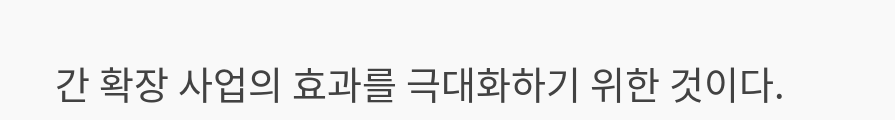간 확장 사업의 효과를 극대화하기 위한 것이다.